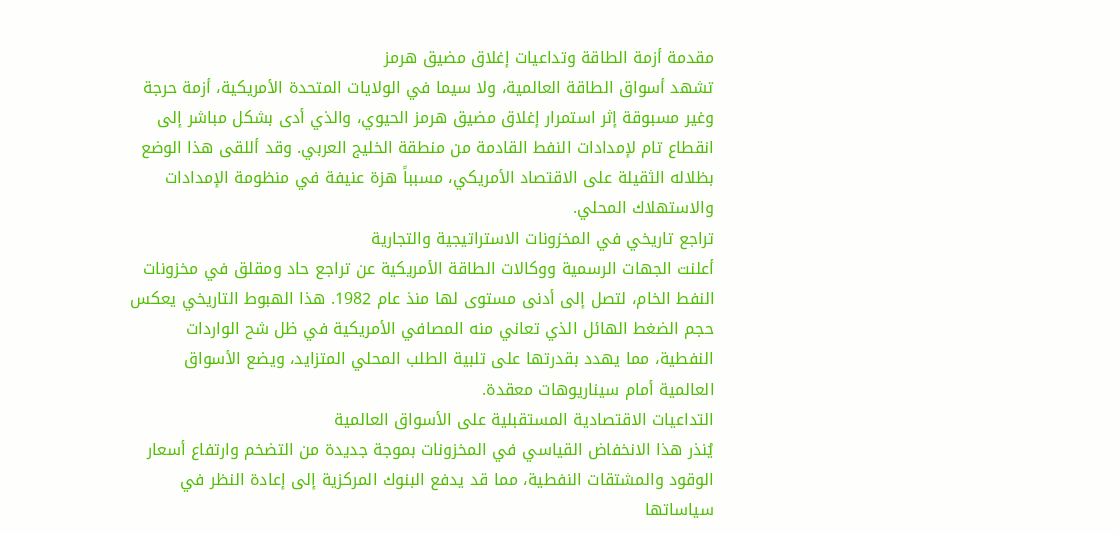مقدمة أزمة الطاقة وتداعيات إغلاق مضيق هرمز
تشهد أسواق الطاقة العالمية، ولا سيما في الولايات المتحدة الأمريكية، أزمة حرجة وغير مسبوقة إثر استمرار إغلاق مضيق هرمز الحيوي، والذي أدى بشكل مباشر إلى انقطاع تام لإمدادات النفط القادمة من منطقة الخليج العربي. وقد أللقى هذا الوضع بظلاله الثقيلة على الاقتصاد الأمريكي، مسبباً هزة عنيفة في منظومة الإمدادات والاستهلاك المحلي.
تراجع تاريخي في المخزونات الاستراتيجية والتجارية
أعلنت الجهات الرسمية ووكالات الطاقة الأمريكية عن تراجع حاد ومقلق في مخزونات النفط الخام، لتصل إلى أدنى مستوى لها منذ عام 1982. هذا الهبوط التاريخي يعكس حجم الضغط الهائل الذي تعاني منه المصافي الأمريكية في ظل شح الواردات النفطية، مما يهدد بقدرتها على تلبية الطلب المحلي المتزايد، ويضع الأسواق العالمية أمام سيناريوهات معقدة.
التداعيات الاقتصادية المستقبلية على الأسواق العالمية
يُنذر هذا الانخفاض القياسي في المخزونات بموجة جديدة من التضخم وارتفاع أسعار الوقود والمشتقات النفطية، مما قد يدفع البنوك المركزية إلى إعادة النظر في سياساتها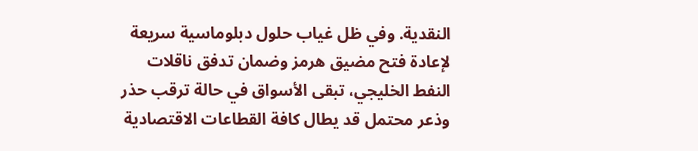النقدية. وفي ظل غياب حلول دبلوماسية سريعة لإعادة فتح مضيق هرمز وضمان تدفق ناقلات النفط الخليجي، تبقى الأسواق في حالة ترقب حذر وذعر محتمل قد يطال كافة القطاعات الاقتصادية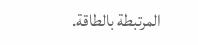المرتبطة بالطاقة.